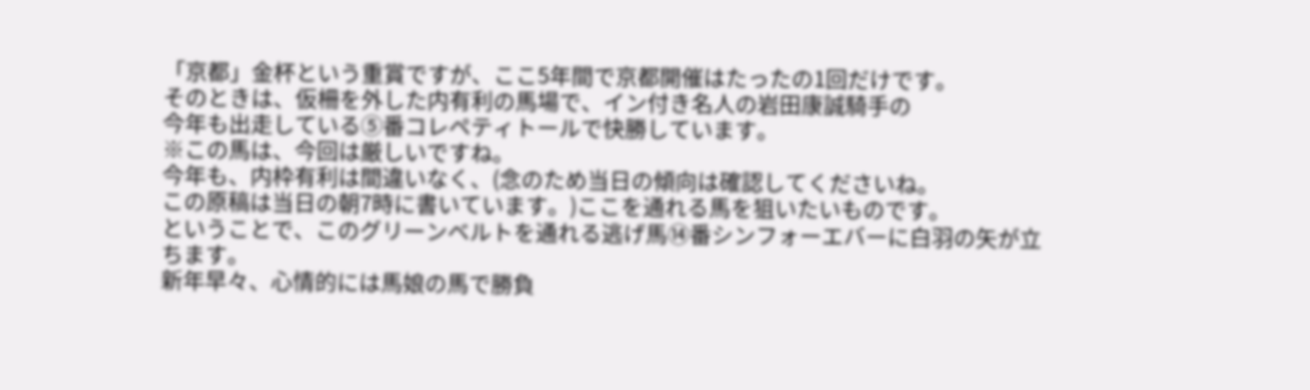「京都」金杯という重賞ですが、ここ5年間で京都開催はたったの1回だけです。
そのときは、仮柵を外した内有利の馬場で、イン付き名人の岩田康誠騎手の
今年も出走している⑤番コレペティトールで快勝しています。
※この馬は、今回は厳しいですね。
今年も、内枠有利は間違いなく、(念のため当日の傾向は確認してくださいね。
この原稿は当日の朝7時に書いています。)ここを通れる馬を狙いたいものです。
ということで、このグリーンベルトを通れる逃げ馬⑭番シンフォーエバーに白羽の矢が立ちます。
新年早々、心情的には馬娘の馬で勝負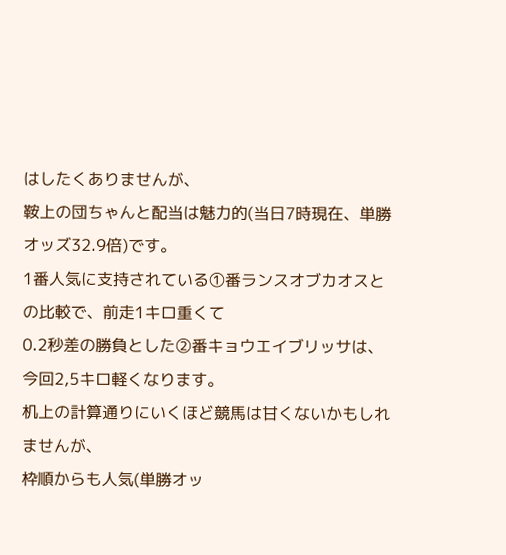はしたくありませんが、
鞍上の団ちゃんと配当は魅力的(当日7時現在、単勝オッズ32.9倍)です。
1番人気に支持されている①番ランスオブカオスとの比較で、前走1キロ重くて
0.2秒差の勝負とした②番キョウエイブリッサは、今回2,5キロ軽くなります。
机上の計算通りにいくほど競馬は甘くないかもしれませんが、
枠順からも人気(単勝オッ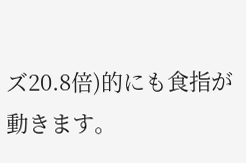ズ20.8倍)的にも食指が動きます。